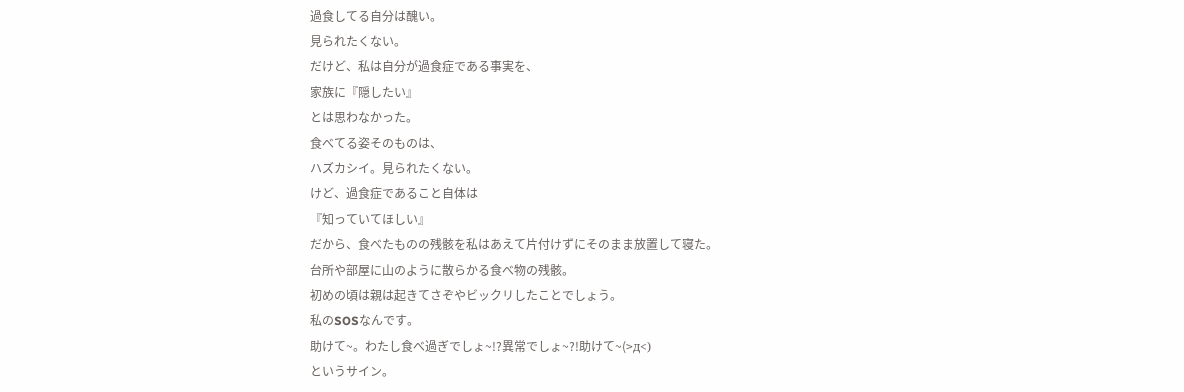過食してる自分は醜い。
見られたくない。
だけど、私は自分が過食症である事実を、
家族に『隠したい』
とは思わなかった。
食べてる姿そのものは、
ハズカシイ。見られたくない。
けど、過食症であること自体は
『知っていてほしい』
だから、食べたものの残骸を私はあえて片付けずにそのまま放置して寝た。
台所や部屋に山のように散らかる食べ物の残骸。
初めの頃は親は起きてさぞやビックリしたことでしょう。
私のSOSなんです。
助けて~。わたし食べ過ぎでしょ~!?異常でしょ~?!助けて~(>д<)
というサイン。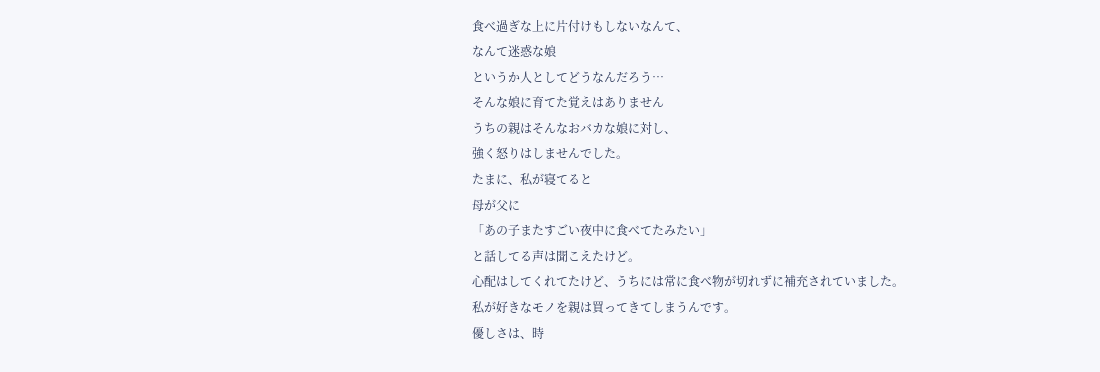食べ過ぎな上に片付けもしないなんて、
なんて迷惑な娘
というか人としてどうなんだろう…
そんな娘に育てた覚えはありません
うちの親はそんなおバカな娘に対し、
強く怒りはしませんでした。
たまに、私が寝てると
母が父に
「あの子またすごい夜中に食べてたみたい」
と話してる声は聞こえたけど。
心配はしてくれてたけど、うちには常に食べ物が切れずに補充されていました。
私が好きなモノを親は買ってきてしまうんです。
優しさは、時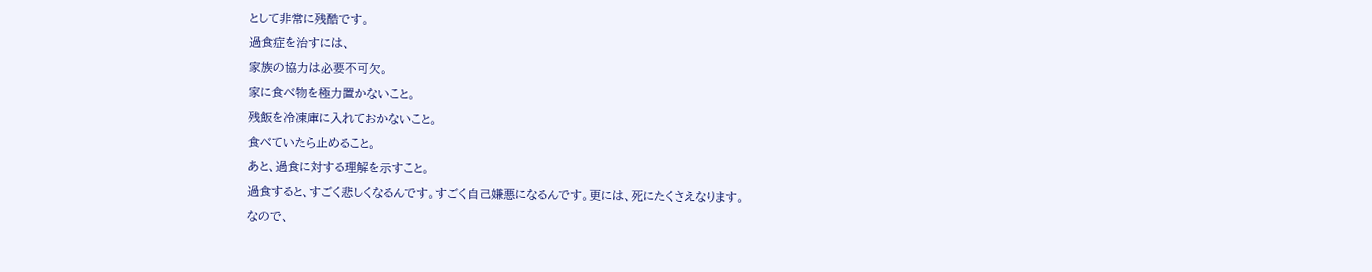として非常に残酷です。
過食症を治すには、
家族の協力は必要不可欠。
家に食べ物を極力置かないこと。
残飯を冷凍庫に入れておかないこと。
食べていたら止めること。
あと、過食に対する理解を示すこと。
過食すると、すごく悲しくなるんです。すごく自己嫌悪になるんです。更には、死にたくさえなります。
なので、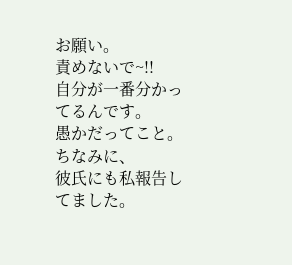お願い。
責めないで~!!
自分が一番分かってるんです。
愚かだってこと。
ちなみに、
彼氏にも私報告してました。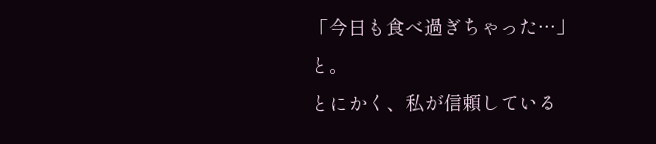「今日も食べ過ぎちゃった…」
と。
とにかく、私が信頼している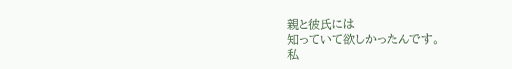親と彼氏には
知っていて欲しかったんです。
私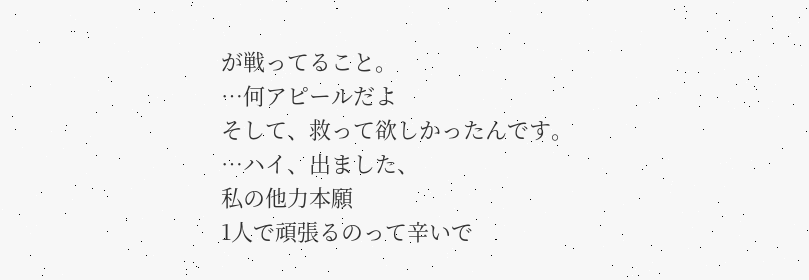が戦ってること。
…何アピールだよ
そして、救って欲しかったんです。
…ハイ、出ました、
私の他力本願
1人で頑張るのって辛いで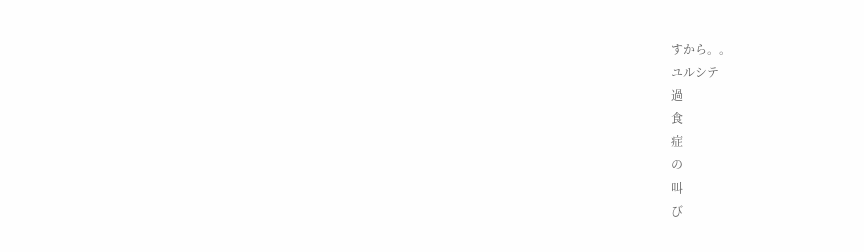すから。。
ユルシテ
過
食
症
の
叫
び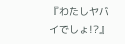『わたしヤバイでしょ!?』